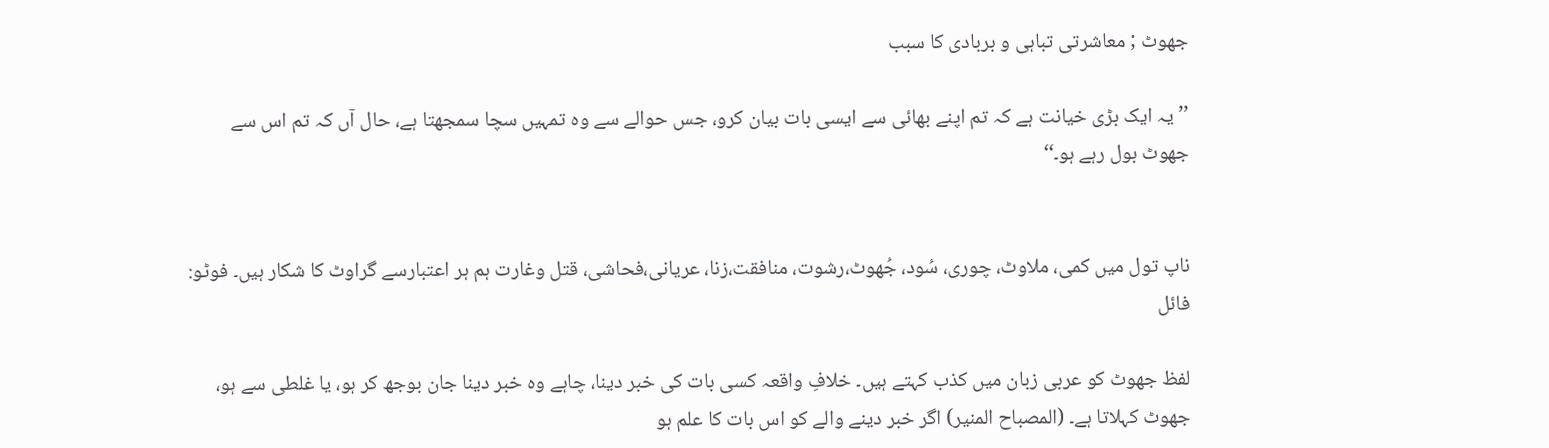جھوٹ ; معاشرتی تباہی و بربادی کا سبب

’’یہ ایک بڑی خیانت ہے کہ تم اپنے بھائی سے ایسی بات بیان کرو، جس حوالے سے وہ تمہیں سچا سمجھتا ہے، حال آں کہ تم اس سے جھوٹ بول رہے ہو۔‘‘


ناپ تول میں کمی، ملاوٹ، چوری، سُود، جُھوٹ،رشوت، منافقت،زنا، عریانی،فحاشی، قتل وغارت ہم ہر اعتبارسے گراوٹ کا شکار ہیں۔ فوٹو: فائل

لفظ جھوٹ کو عربی زبان میں کذب کہتے ہیں۔ خلافِ واقعہ کسی بات کی خبر دینا، چاہے وہ خبر دینا جان بوجھ کر ہو، یا غلطی سے ہو، جھوٹ کہلاتا ہے۔ (المصباح المنیر) اگر خبر دینے والے کو اس بات کا علم ہو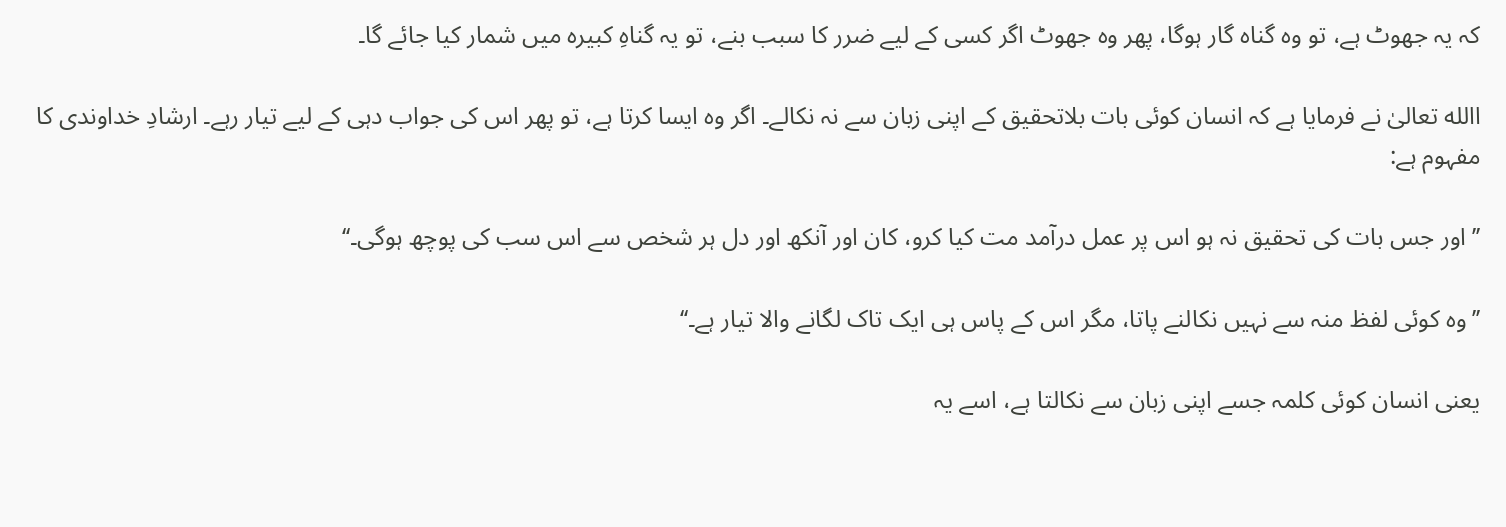کہ یہ جھوٹ ہے، تو وہ گناہ گار ہوگا، پھر وہ جھوٹ اگر کسی کے لیے ضرر کا سبب بنے، تو یہ گناہِ کبیرہ میں شمار کیا جائے گا۔

االله تعالیٰ نے فرمایا ہے کہ انسان کوئی بات بلاتحقیق کے اپنی زبان سے نہ نکالے۔ اگر وہ ایسا کرتا ہے، تو پھر اس کی جواب دہی کے لیے تیار رہے۔ ارشادِ خداوندی کا مفہوم ہے:

’’اور جس بات کی تحقیق نہ ہو اس پر عمل درآمد مت کیا کرو، کان اور آنکھ اور دل ہر شخص سے اس سب کی پوچھ ہوگی۔‘‘

’’وہ کوئی لفظ منہ سے نہیں نکالنے پاتا، مگر اس کے پاس ہی ایک تاک لگانے والا تیار ہے۔‘‘

یعنی انسان کوئی کلمہ جسے اپنی زبان سے نکالتا ہے، اسے یہ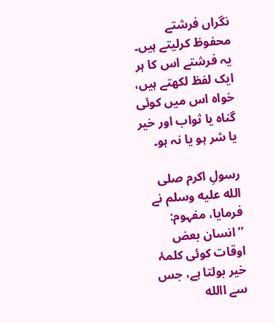نگراں فرشتے محفوظ کرلیتے ہیں۔ یہ فرشتے اس کا ہر ایک لفظ لکھتے ہیں، خواہ اس میں کوئی گناہ یا ثواب اور خیر یا شر ہو یا نہ ہو۔

رسولِ اکرم صلى الله عليه وسلم نے فرمایا، مفہوم: ’’انسان بعض اوقات کوئی کلمۂ خیر بولتا ہے، جس سے االله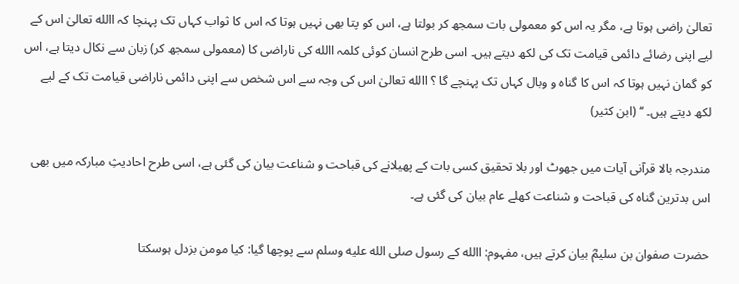تعالیٰ راضی ہوتا ہے، مگر یہ اس کو معمولی بات سمجھ کر بولتا ہے، اس کو پتا بھی نہیں ہوتا کہ اس کا ثواب کہاں تک پہنچا کہ االله تعالیٰ اس کے لیے اپنی رضائے دائمی قیامت تک کی لکھ دیتے ہیں۔ اسی طرح انسان کوئی کلمہ االله کی ناراضی کا (معمولی سمجھ کر) زبان سے نکال دیتا ہے، اس کو گمان نہیں ہوتا کہ اس کا گناہ و وبال کہاں تک پہنچے گا ؟ االله تعالیٰ اس کی وجہ سے اس شخص سے اپنی دائمی ناراضی قیامت تک کے لیے لکھ دیتے ہیں۔ ‘‘ (ابن کثیر)

مندرجہ بالا قرآنی آیات میں جھوٹ اور بلا تحقیق کسی بات کے پھیلانے کی قباحت و شناعت بیان کی گئی ہے، اسی طرح احادیثِ مبارکہ میں بھی اس بدترین گناہ کی قباحت و شناعت کھلے عام بیان کی گئی ہے۔

حضرت صفوان بن سلیمؓ بیان کرتے ہیں، مفہوم: االله کے رسول صلى الله عليه وسلم سے پوچھا گیا: کیا مومن بزدل ہوسکتا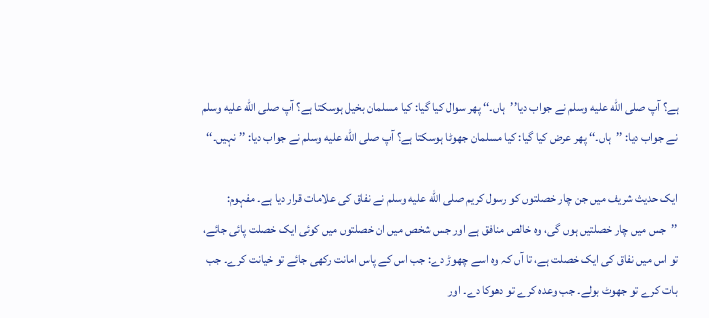ہے؟ آپ صلى الله عليه وسلم نے جواب دیا’’ہاں۔‘‘ پھر سوال کیا گیا: کیا مسلمان بخیل ہوسکتا ہے؟ آپ صلى الله عليه وسلم نے جواب دیا: ’’ہاں۔‘‘ پھر عرض کیا گیا: کیا مسلمان جھوٹا ہوسکتا ہے؟ آپ صلى الله عليه وسلم نے جواب دیا: ’’ نہیں۔‘‘

ایک حدیث شریف میں جن چار خصلتوں کو رسول کریم صلى الله عليه وسلم نے نفاق کی علامات قرار دیا ہے۔ مفہوم: ’’جس میں چار خصلتیں ہوں گی، وہ خالص منافق ہے اور جس شخص میں ان خصلتوں میں کوئی ایک خصلت پائی جائے، تو اس میں نفاق کی ایک خصلت ہے، تا آں کہ وہ اسے چھوڑ دے: جب اس کے پاس امانت رکھی جائے تو خیانت کرے۔ جب بات کرے تو جھوٹ بولے۔ جب وعدہ کرے تو دھوکا دے۔ اور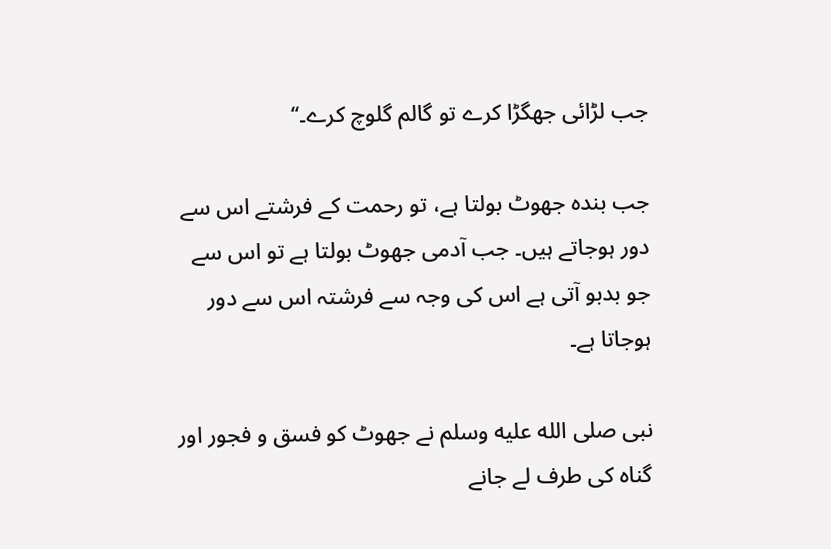جب لڑائی جھگڑا کرے تو گالم گلوچ کرے۔‘‘

جب بندہ جھوٹ بولتا ہے، تو رحمت کے فرشتے اس سے دور ہوجاتے ہیں۔ جب آدمی جھوٹ بولتا ہے تو اس سے جو بدبو آتی ہے اس کی وجہ سے فرشتہ اس سے دور ہوجاتا ہے۔

نبی صلى الله عليه وسلم نے جھوٹ کو فسق و فجور اور گناہ کی طرف لے جانے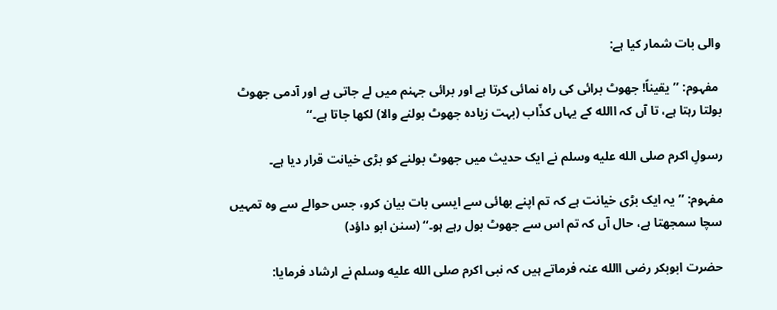والی بات شمار کیا ہے:

 مفہوم: ’’یقیناً! جھوٹ برائی کی راہ نمائی کرتا ہے اور برائی جہنم میں لے جاتی ہے اور آدمی جھوٹ بولتا رہتا ہے، تا آں کہ االله کے یہاں کذّاب (بہت زیادہ جھوٹ بولنے والا) لکھا جاتا ہے۔‘‘

رسولِ اکرم صلى الله عليه وسلم نے ایک حدیث میں جھوٹ بولنے کو بڑی خیانت قرار دیا ہے۔

مفہوم: ’’یہ ایک بڑی خیانت ہے کہ تم اپنے بھائی سے ایسی بات بیان کرو، جس حوالے سے وہ تمہیں سچا سمجھتا ہے، حال آں کہ تم اس سے جھوٹ بول رہے ہو۔‘‘ (سنن ابو داؤد)

حضرت ابوبکر رضی االله عنہ فرماتے ہیں کہ نبی اکرم صلى الله عليه وسلم نے ارشاد فرمایا: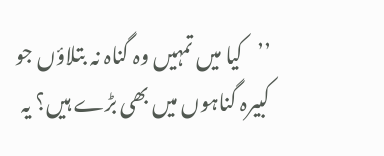’’کیا میں تمہیں وہ گناہ نہ بتلاؤں جو کبیرہ گناہوں میں بھی بڑے ہیں؟ یہ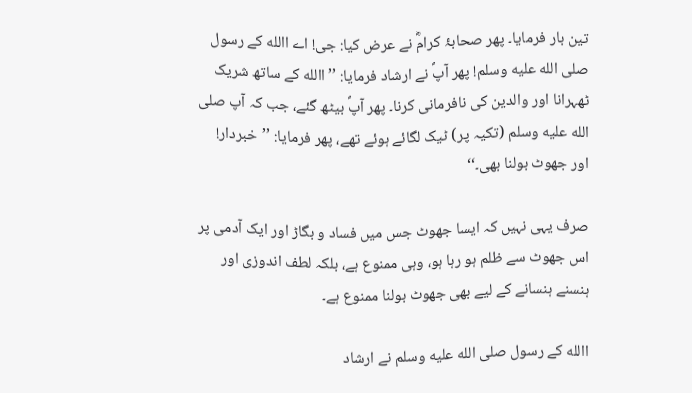تین بار فرمایا۔ پھر صحابۂ کرامؓ نے عرض کیا: جی! اے االله کے رسول صلى الله عليه وسلم! پھر آپؐ نے ارشاد فرمایا: ’’االله کے ساتھ شریک ٹھہرانا اور والدین کی نافرمانی کرنا۔ پھر آپؐ بیٹھ گئے، جب کہ آپ صلى الله عليه وسلم (تکیہ پر) ٹیک لگائے ہوئے تھے، پھر فرمایا: ’’خبردار! اور جھوٹ بولنا بھی۔‘‘

صرف یہی نہیں کہ ایسا جھوٹ جس میں فساد و بگاڑ اور ایک آدمی پر اس جھوٹ سے ظلم ہو رہا ہو، وہی ممنوع ہے، بلکہ لطف اندوزی اور ہنسنے ہنسانے کے لیے بھی جھوٹ بولنا ممنوع ہے۔

االله کے رسول صلى الله عليه وسلم نے ارشاد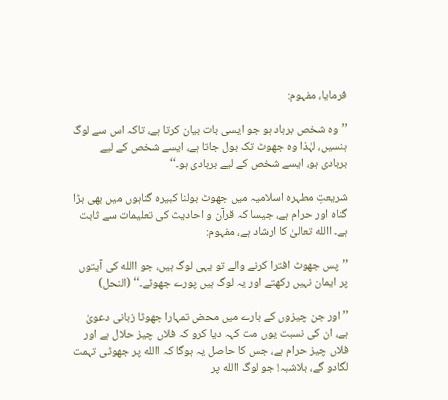فرمایا، مفہوم:

’’وہ شخص برباد ہو جو ایسی بات بیان کرتا ہے، تاکہ اس سے لوگ ہنسیں، لہٰذا وہ جھوٹ تک بول جاتا ہے، ایسے شخص کے لیے بربادی ہو، ایسے شخص کے لیے بربادی ہو۔‘‘

شریعتِ مطہرہ اسلامیہ میں جھوٹ بولنا کبیرہ گناہوں میں بھی بڑا گناہ اور حرام ہے، جیسا کہ قرآن و احادیث کی تعلیمات سے ثابت ہے۔ االله تعالیٰ کا ارشاد ہے، مفہوم:

’’پس جھوٹ افترا کرنے والے تو یہی لوگ ہیں، جو االله کی آیتوں پر ایمان نہیں رکھتے اور یہ لوگ ہیں پورے جھوٹے۔‘‘ (النحل)

’’اور جن چیزوں کے بارے میں محض تمہارا جھوٹا زبانی دعویٰ ہے، ان کی نسبت یوں مت کہہ دیا کرو کہ فلاں چیز حلال ہے اور فلاں چیز حرام ہے، جس کا حاصل یہ ہوگا کہ االله پر جھوٹی تہمت لگادو گے، بلاشبہ! جو لوگ االله پر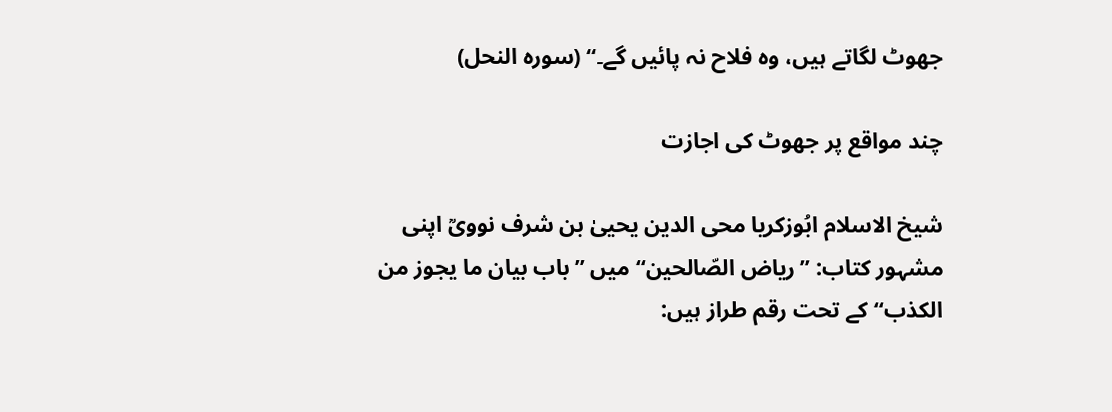جھوٹ لگاتے ہیں، وہ فلاح نہ پائیں گے۔‘‘ (سورہ النحل)

چند مواقع پر جھوٹ کی اجازت

شیخ الاسلام ابُوزکریا محی الدین یحییٰ بن شرف نوویؒ اپنی مشہور کتاب: ’’ریاض الصّالحین‘‘ میں ’’باب بیان ما یجوز من الکذب‘‘ کے تحت رقم طراز ہیں: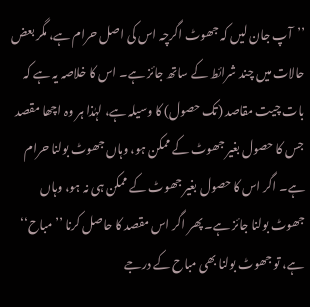’’آپ جان لیں کہ جھوٹ اگرچہ اس کی اصل حرام ہے، مگر بعض حالات میں چند شرائط کے ساتھ جائز ہے۔ اس کا خلاصہ یہ ہے کہ بات چیت مقاصد (تک حصول) کا وسیلہ ہے، لہٰذا ہر وہ اچھا مقصد جس کا حصول بغیر جھوٹ کے ممکن ہو، وہاں جھوٹ بولنا حرام ہے۔ اگر اس کا حصول بغیر جھوٹ کے ممکن ہی نہ ہو، وہاں جھوٹ بولنا جائز ہے۔ پھر اگر اس مقصد کا حاصل کرنا ’’مباح‘‘ ہے، تو جھوٹ بولنا بھی مباح کے درجے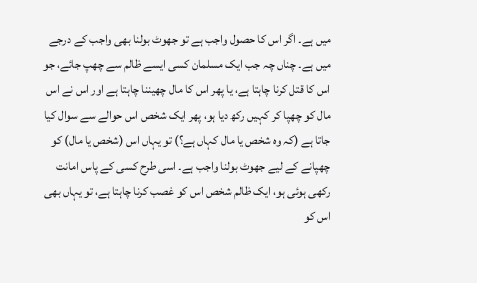میں ہے۔ اگر اس کا حصول واجب ہے تو جھوٹ بولنا بھی واجب کے درجے میں ہے۔ چناں چہ جب ایک مسلمان کسی ایسے ظالم سے چھپ جائے، جو اس کا قتل کرنا چاہتا ہے، یا پھر اس کا مال چھیننا چاہتا ہے اور اس نے اس مال کو چھپا کر کہیں رکھ دیا ہو، پھر ایک شخص اس حوالے سے سوال کیا جاتا ہے (کہ وہ شخص یا مال کہاں ہے؟) تو یہاں اس (شخص یا مال) کو چھپانے کے لیے جھوٹ بولنا واجب ہے۔ اسی طرح کسی کے پاس امانت رکھی ہوئی ہو، ایک ظالم شخص اس کو غصب کرنا چاہتا ہے، تو یہاں بھی اس کو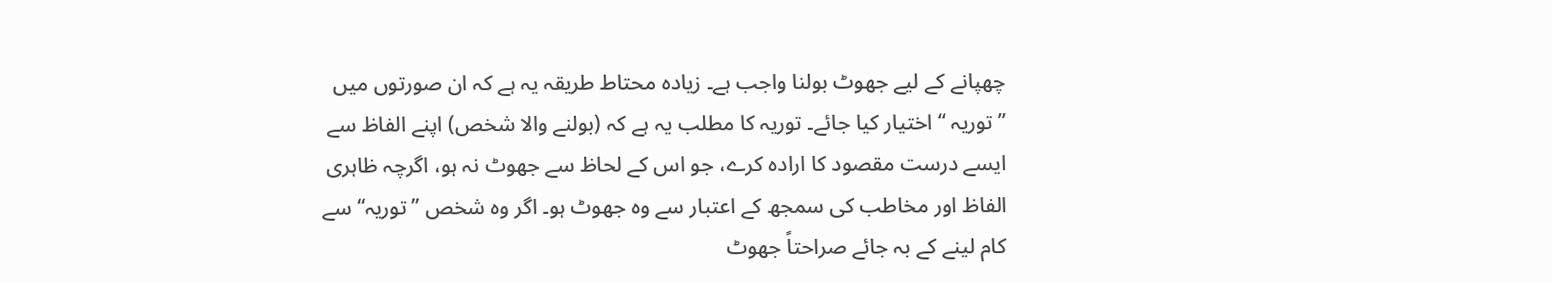چھپانے کے لیے جھوٹ بولنا واجب ہے۔ زیادہ محتاط طریقہ یہ ہے کہ ان صورتوں میں ’’توریہ ‘‘ اختیار کیا جائے۔ توریہ کا مطلب یہ ہے کہ (بولنے والا شخص) اپنے الفاظ سے ایسے درست مقصود کا ارادہ کرے، جو اس کے لحاظ سے جھوٹ نہ ہو، اگرچہ ظاہری الفاظ اور مخاطب کی سمجھ کے اعتبار سے وہ جھوٹ ہو۔ اگر وہ شخص ’’توریہ‘‘ سے کام لینے کے بہ جائے صراحتاً جھوٹ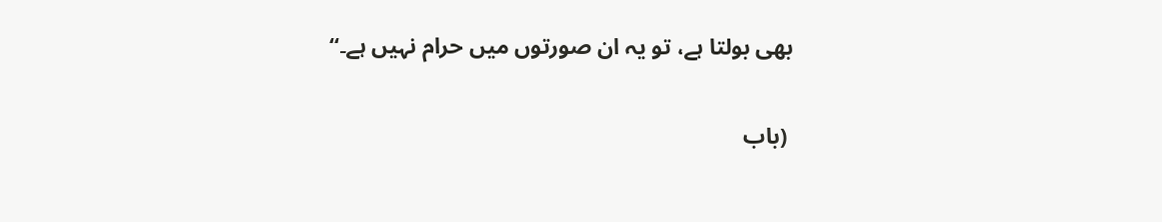بھی بولتا ہے، تو یہ ان صورتوں میں حرام نہیں ہے۔‘‘

 (باب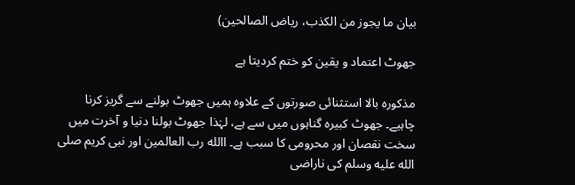بیان ما یجوز من الکذب، ریاض الصالحین)

جھوٹ اعتماد و یقین کو ختم کردیتا ہے

مذکورہ بالا استثنائی صورتوں کے علاوہ ہمیں جھوٹ بولنے سے گریز کرنا چاہیے۔ جھوٹ کبیرہ گناہوں میں سے ہے، لہٰذا جھوٹ بولنا دنیا و آخرت میں سخت نقصان اور محرومی کا سبب ہے۔ االله رب العالمین اور نبی کریم صلى الله عليه وسلم کی ناراضی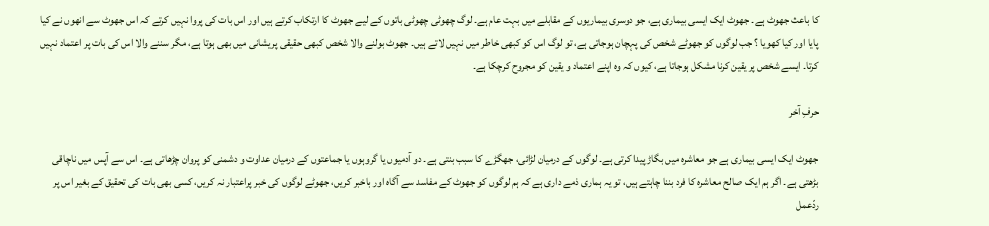کا باعث جھوٹ ہے۔ جھوٹ ایک ایسی بیماری ہے، جو دوسری بیماریوں کے مقابلے میں بہت عام ہے۔ لوگ چھوٹی چھوٹی باتوں کے لیے جھوٹ کا ارتکاب کرتے ہیں اور اس بات کی پروا نہیں کرتے کہ اس جھوٹ سے انھوں نے کیا پایا اور کیا کھویا ؟ جب لوگوں کو جھوٹے شخص کی پہچان ہوجاتی ہے، تو لوگ اس کو کبھی خاطر میں نہیں لاتے ہیں۔ جھوٹ بولنے والا شخص کبھی حقیقی پریشانی میں بھی ہوتا ہے، مگر سننے والا اس کی بات پر اعتماد نہیں کرتا۔ ایسے شخص پر یقین کرنا مشکل ہوجاتا ہے، کیوں کہ وہ اپنے اعتماد و یقین کو مجروح کرچکا ہے۔

حرفِ آخر

جھوٹ ایک ایسی بیماری ہے جو معاشرہ میں بگاڑ پیدا کرتی ہے۔ لوگوں کے درمیان لڑائی، جھگڑے کا سبب بنتی ہے۔ دو آدمیوں یا گروہوں یا جماعتوں کے درمیان عداوت و دشمنی کو پروان چڑھاتی ہے۔ اس سے آپس میں ناچاقی بڑھتی ہے۔ اگر ہم ایک صالح معاشرہ کا فرد بننا چاہتے ہیں، تو یہ ہماری ذمے داری ہے کہ ہم لوگوں کو جھوٹ کے مفاسد سے آگاہ اور باخبر کریں، جھوٹے لوگوں کی خبر پراعتبار نہ کریں، کسی بھی بات کی تحقیق کے بغیر اس پر ردّعمل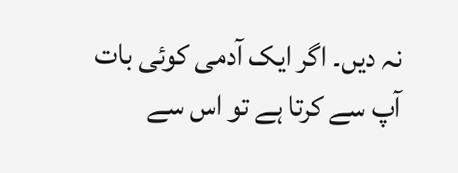نہ دیں۔ اگر ایک آدمی کوئی بات آپ سے کرتا ہے تو اس سے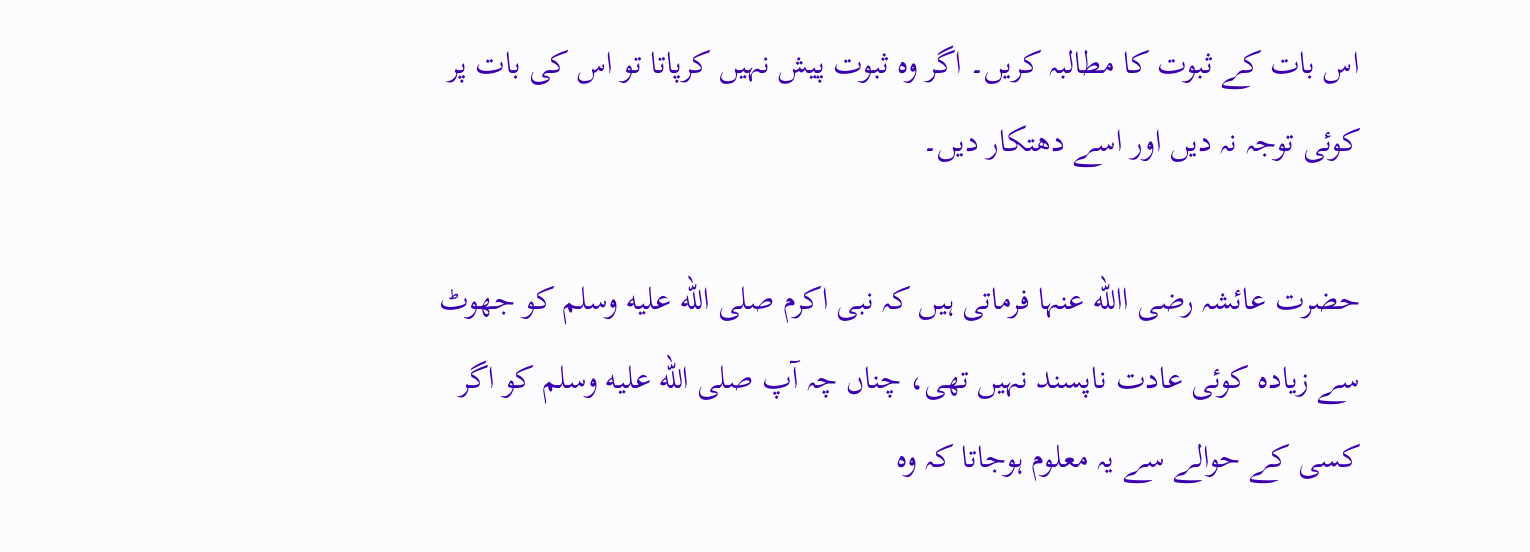اس بات کے ثبوت کا مطالبہ کریں۔ اگر وہ ثبوت پیش نہیں کرپاتا تو اس کی بات پر کوئی توجہ نہ دیں اور اسے دھتکار دیں۔

حضرت عائشہ رضی االله عنہا فرماتی ہیں کہ نبی اکرم صلى الله عليه وسلم کو جھوٹ سے زیادہ کوئی عادت ناپسند نہیں تھی، چناں چہ آپ صلى الله عليه وسلم کو اگر کسی کے حوالے سے یہ معلوم ہوجاتا کہ وہ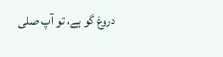دروغ گو ہے، تو آپ صلى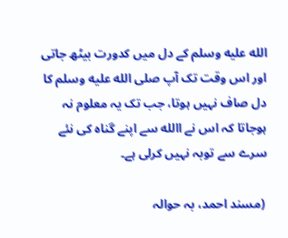الله عليه وسلم کے دل میں کدورت بیٹھ جاتی اور اس وقت تک آپ صلى الله عليه وسلم کا دل صاف نہیں ہوتا، جب تک یہ معلوم نہ ہوجاتا کہ اس نے االله سے اپنے گناہ کی نئے سرے سے توبہ نہیں کرلی ہے۔

 (مسند احمد، بہ حوالہ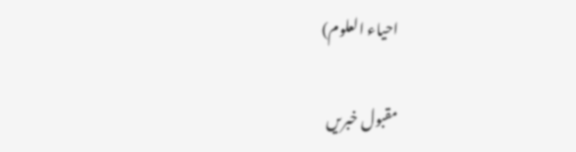احیاء العلوم)

مقبول خبریں